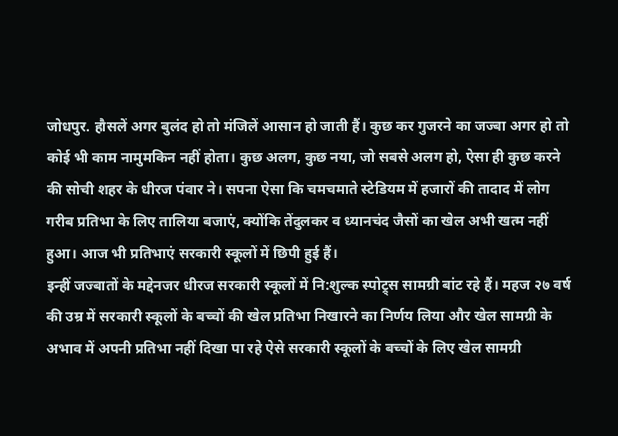जोधपुर. हौसलें अगर बुलंद हो तो मंजिलें आसान हो जाती हैं। कुछ कर गुजरने का जज्बा अगर हो तो कोई भी काम नामुमकिन नहीं होता। कुछ अलग, कुछ नया, जो सबसे अलग हो, ऐसा ही कुछ करने की सोची शहर के धीरज पंवार ने। सपना ऐसा कि चमचमाते स्टेडियम में हजारों की तादाद में लोग गरीब प्रतिभा के लिए तालिया बजाएं, क्योंकि तेंदुलकर व ध्यानचंद जैसों का खेल अभी खत्म नहीं हुआ। आज भी प्रतिभाएं सरकारी स्कूलों में छिपी हुई हैं।
इन्हीं जज्बातों के मद्देनजर धीरज सरकारी स्कूलों में नि:शुल्क स्पोट्र्स सामग्री बांट रहे हैं। महज २७ वर्ष की उम्र में सरकारी स्कूलों के बच्चों की खेल प्रतिभा निखारने का निर्णय लिया और खेल सामग्री के अभाव में अपनी प्रतिभा नहीं दिखा पा रहे ऐसे सरकारी स्कूलों के बच्चों के लिए खेल सामग्री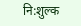नि:शुल्क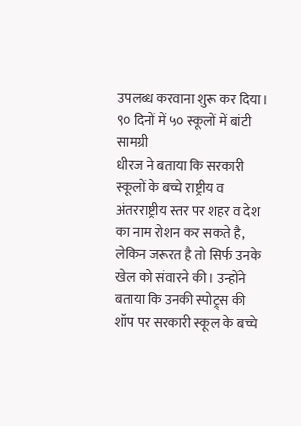उपलब्ध करवाना शुरू कर दिया।
९० दिनों में ५० स्कूलों में बांटी सामग्री
धीरज ने बताया कि सरकारी स्कूलों के बच्चे राष्ट्रीय व अंतरराष्ट्रीय स्तर पर शहर व देश का नाम रोशन कर सकते है, लेकिन जरूरत है तो सिर्फ उनके खेल को संवारने की। उन्होंने बताया कि उनकी स्पोट्र्स की शॉप पर सरकारी स्कूल के बच्चे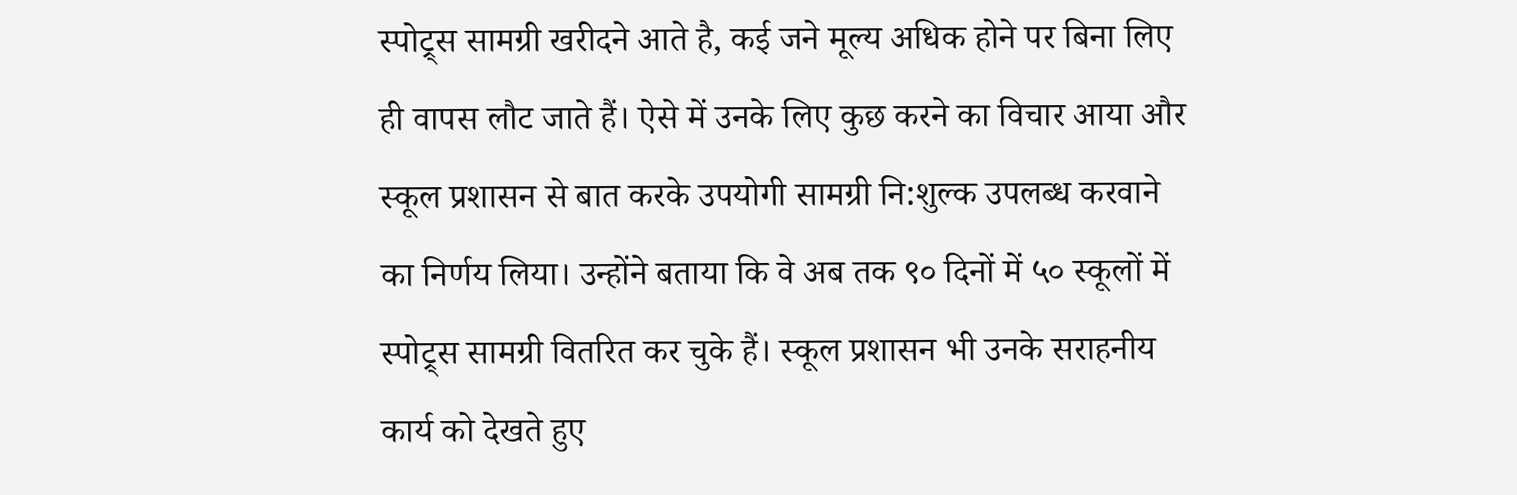स्पोट्र्स सामग्री खरीदने आते है, कई जने मूल्य अधिक होने पर बिना लिए ही वापस लौट जाते हैं। ऐसे में उनके लिए कुछ करने का विचार आया और स्कूल प्रशासन से बात करके उपयोगी सामग्री नि:शुल्क उपलब्ध करवाने का निर्णय लिया। उन्होंने बताया कि वे अब तक ९० दिनों में ५० स्कूलों में स्पोट्र्स सामग्री वितरित कर चुके हैं। स्कूल प्रशासन भी उनके सराहनीय कार्य को देखते हुए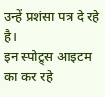उन्हें प्रशंसा पत्र दे रहे है।
इन स्पोट्र्स आइटम का कर रहे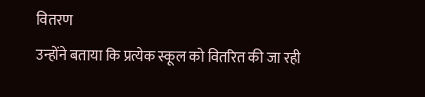वितरण
उन्होंने बताया कि प्रत्येक स्कूल को वितरित की जा रही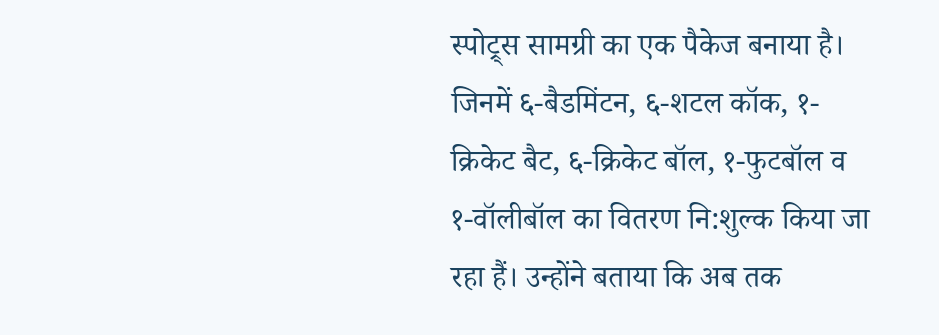स्पोट्र्स सामग्री का एक पैकेज बनाया है। जिनमें ६-बैडमिंटन, ६-शटल कॉक, १-क्रिकेट बैट, ६-क्रिकेट बॉल, १-फुटबॉल व १-वॉलीबॉल का वितरण नि:शुल्क किया जा रहा हैं। उन्होंने बताया कि अब तक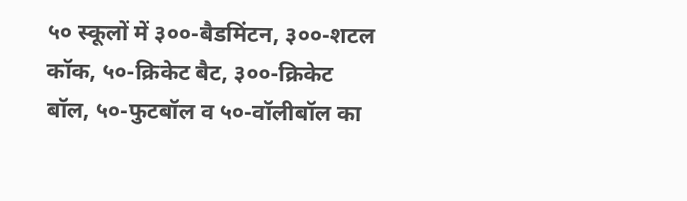५० स्कूलों में ३००-बैडमिंटन, ३००-शटल कॉक, ५०-क्रिकेट बैट, ३००-क्रिकेट बॉल, ५०-फुटबॉल व ५०-वॉलीबॉल का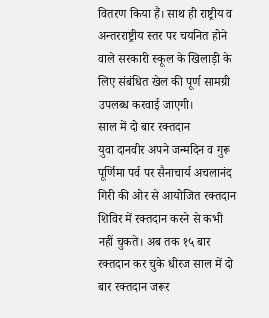वितरण किया हैं। साथ ही राष्ट्रीय व अन्तरराष्ट्रीय स्तर पर चयनित होने वाले सरकारी स्कूल के खिलाड़ी के लिए संबंधित खेल की पूर्ण सामग्री उपलब्ध करवाई जाएगी।
साल में दो बार रक्तदान
युवा दानवीर अपने जन्मदिन व गुरू पूर्णिमा पर्व पर सैनाचार्य अचलानंद गिरी की ओर से आयोजित रक्तदान शिविर में रक्तदान करने से कभी नहीं चुकते। अब तक १५ बार रक्तदान कर चुके धीरज साल में दो बार रक्तदान जरूर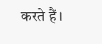करते हैं।